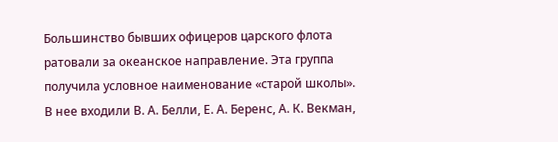Большинство бывших офицеров царского флота ратовали за океанское направление. Эта группа получила условное наименование «старой школы». В нее входили В. А. Белли, Е. А. Беренс, А. К. Векман,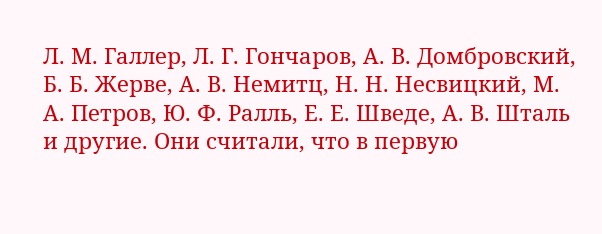Л. М. Галлер, Л. Г. Гончаров, А. В. Домбровский, Б. Б. Жерве, А. В. Немитц, Н. Н. Несвицкий, М. А. Петров, Ю. Ф. Ралль, Е. Е. Шведе, А. В. Шталь и другие. Они считали, что в первую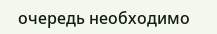очередь необходимо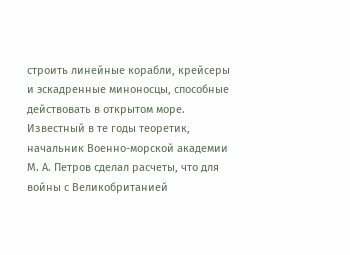строить линейные корабли, крейсеры и эскадренные миноносцы, способные действовать в открытом море. Известный в те годы теоретик, начальник Военно-морской академии М. А. Петров сделал расчеты, что для войны с Великобританией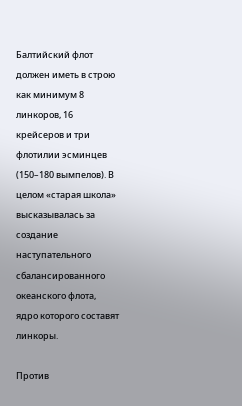Балтийский флот должен иметь в строю как минимум 8 линкоров, 16 крейсеров и три флотилии эсминцев (150–180 вымпелов). В целом «старая школа» высказывалась за создание наступательного сбалансированного океанского флота, ядро которого составят линкоры.

Против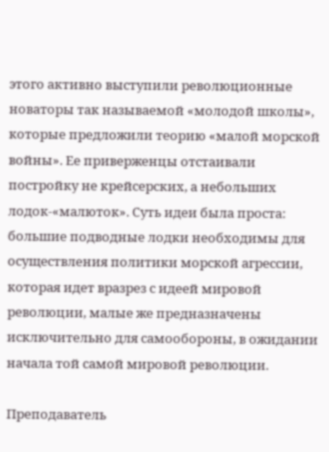этого активно выступили революционные новаторы так называемой «молодой школы», которые предложили теорию «малой морской войны». Ее приверженцы отстаивали постройку не крейсерских, а небольших лодок-«малюток». Суть идеи была проста: большие подводные лодки необходимы для осуществления политики морской агрессии, которая идет вразрез с идеей мировой революции, малые же предназначены исключительно для самообороны, в ожидании начала той самой мировой революции.

Преподаватель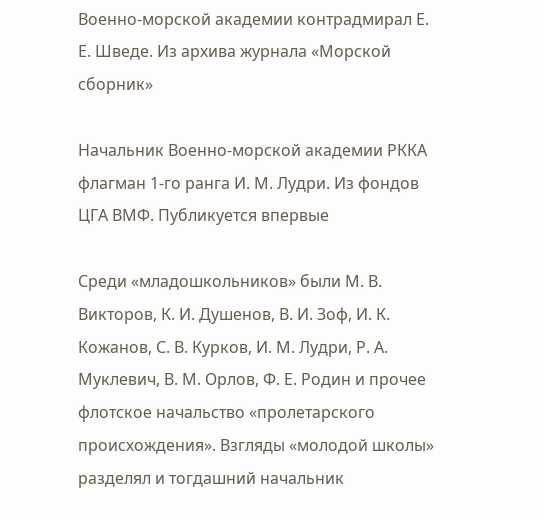Военно-морской академии контрадмирал Е. Е. Шведе. Из архива журнала «Морской сборник»

Начальник Военно-морской академии РККА флагман 1-го ранга И. М. Лудри. Из фондов ЦГА ВМФ. Публикуется впервые

Среди «младошкольников» были М. В. Викторов, К. И. Душенов, В. И. Зоф, И. К. Кожанов, С. В. Курков, И. М. Лудри, Р. А. Муклевич, В. М. Орлов, Ф. Е. Родин и прочее флотское начальство «пролетарского происхождения». Взгляды «молодой школы» разделял и тогдашний начальник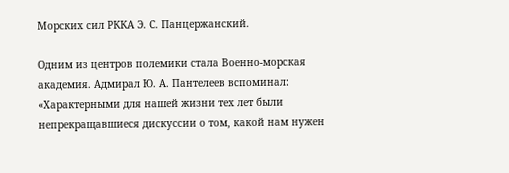Морских сил РККА Э. С. Панцержанский.

Одним из центров полемики стала Военно-морская академия. Адмирал Ю. А. Пантелеев вспоминал: «Характерными для нашей жизни тех лет были непрекращавшиеся дискуссии о том, какой нам нужен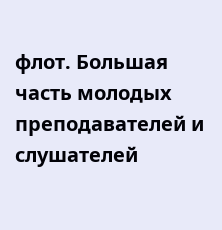флот. Большая часть молодых преподавателей и слушателей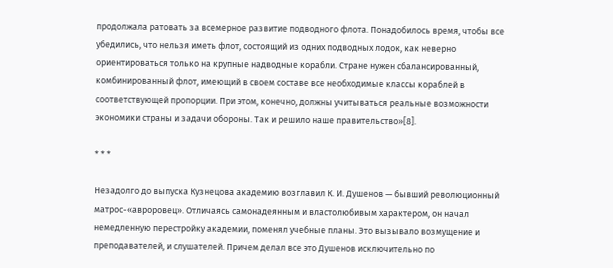продолжала ратовать за всемерное развитие подводного флота. Понадобилось время, чтобы все убедились, что нельзя иметь флот, состоящий из одних подводных лодок, как неверно ориентироваться только на крупные надводные корабли. Стране нужен сбалансированный, комбинированный флот, имеющий в своем составе все необходимые классы кораблей в соответствующей пропорции. При этом, конечно, должны учитываться реальные возможности экономики страны и задачи обороны. Так и решило наше правительство»[8].

* * *

Незадолго до выпуска Кузнецова академию возглавил К. И. Душенов — бывший революционный матрос-«авроровец». Отличаясь самонадеянным и властолюбивым характером, он начал немедленную перестройку академии, поменял учебные планы. Это вызывало возмущение и преподавателей, и слушателей. Причем делал все это Душенов исключительно по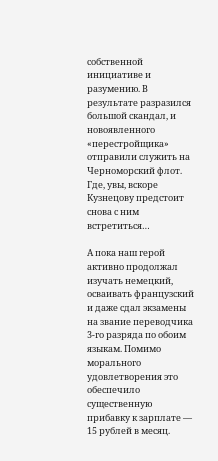собственной инициативе и разумению. В результате разразился большой скандал, и новоявленного «перестройщика» отправили служить на Черноморский флот. Где, увы, вскоре Кузнецову предстоит снова с ним встретиться…

А пока наш герой активно продолжал изучать немецкий, осваивать французский и даже сдал экзамены на звание переводчика 3-го разряда по обоим языкам. Помимо морального удовлетворения это обеспечило существенную прибавку к зарплате — 15 рублей в месяц.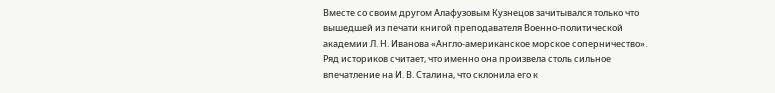Вместе со своим другом Алафузовым Кузнецов зачитывался только что вышедшей из печати книгой преподавателя Военно-политической академии Л. Н. Иванова «Англо-американское морское соперничество». Ряд историков считает, что именно она произвела столь сильное впечатление на И. В. Сталина, что склонила его к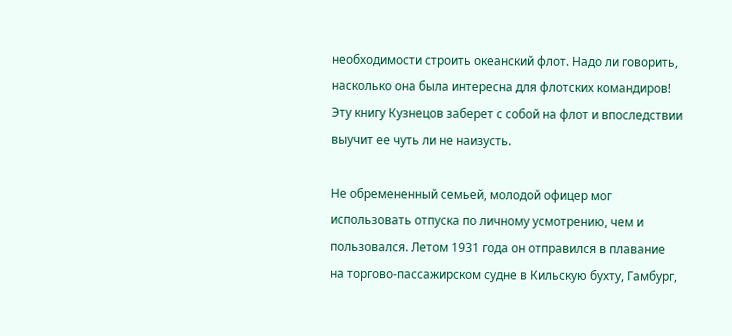необходимости строить океанский флот. Надо ли говорить, насколько она была интересна для флотских командиров! Эту книгу Кузнецов заберет с собой на флот и впоследствии выучит ее чуть ли не наизусть.

Не обремененный семьей, молодой офицер мог использовать отпуска по личному усмотрению, чем и пользовался. Летом 1931 года он отправился в плавание на торгово-пассажирском судне в Кильскую бухту, Гамбург,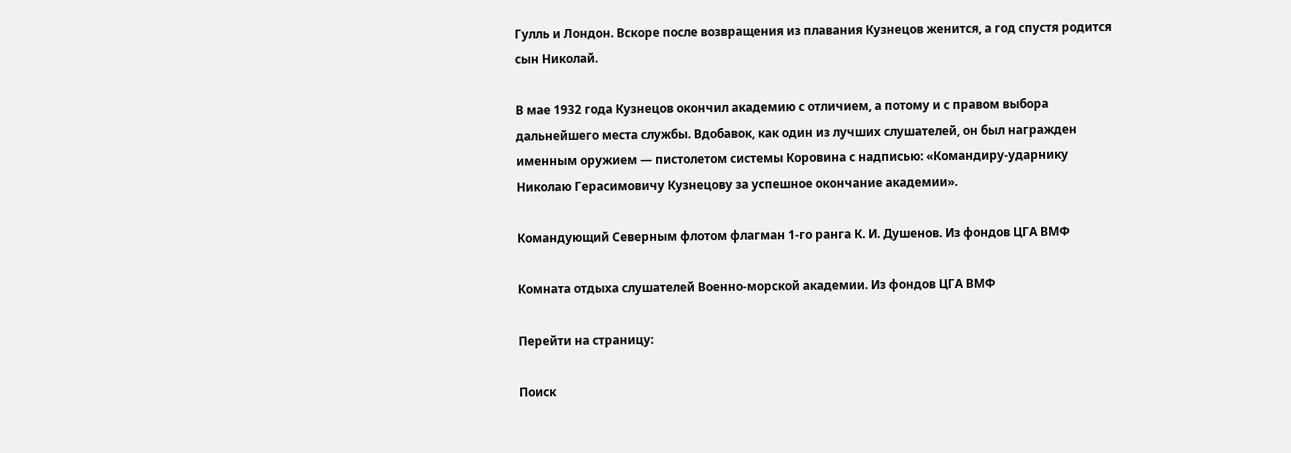Гулль и Лондон. Вскоре после возвращения из плавания Кузнецов женится, а год спустя родится сын Николай.

В мае 1932 года Кузнецов окончил академию с отличием, а потому и с правом выбора дальнейшего места службы. Вдобавок, как один из лучших слушателей, он был награжден именным оружием — пистолетом системы Коровина с надписью: «Командиру-ударнику Николаю Герасимовичу Кузнецову за успешное окончание академии».

Командующий Северным флотом флагман 1-го ранга К. И. Душенов. Из фондов ЦГА ВМФ

Комната отдыха слушателей Военно-морской академии. Из фондов ЦГА ВМФ

Перейти на страницу:

Поиск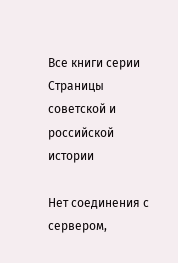Все книги серии Страницы советской и российской истории

Нет соединения с сервером,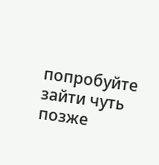попробуйте зайти чуть позже